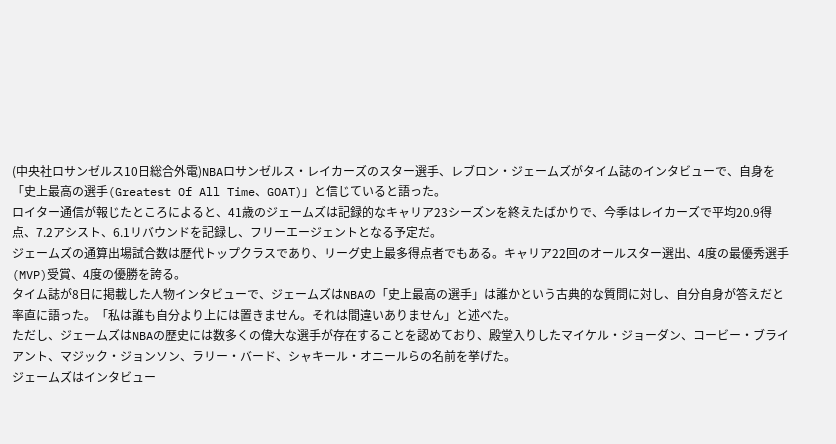(中央社ロサンゼルス10日総合外電)NBAロサンゼルス・レイカーズのスター選手、レブロン・ジェームズがタイム誌のインタビューで、自身を「史上最高の選手(Greatest Of All Time、GOAT)」と信じていると語った。
ロイター通信が報じたところによると、41歳のジェームズは記録的なキャリア23シーズンを終えたばかりで、今季はレイカーズで平均20.9得点、7.2アシスト、6.1リバウンドを記録し、フリーエージェントとなる予定だ。
ジェームズの通算出場試合数は歴代トップクラスであり、リーグ史上最多得点者でもある。キャリア22回のオールスター選出、4度の最優秀選手(MVP)受賞、4度の優勝を誇る。
タイム誌が8日に掲載した人物インタビューで、ジェームズはNBAの「史上最高の選手」は誰かという古典的な質問に対し、自分自身が答えだと率直に語った。「私は誰も自分より上には置きません。それは間違いありません」と述べた。
ただし、ジェームズはNBAの歴史には数多くの偉大な選手が存在することを認めており、殿堂入りしたマイケル・ジョーダン、コービー・ブライアント、マジック・ジョンソン、ラリー・バード、シャキール・オニールらの名前を挙げた。
ジェームズはインタビュー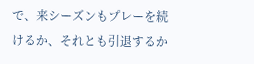で、来シーズンもプレーを続けるか、それとも引退するか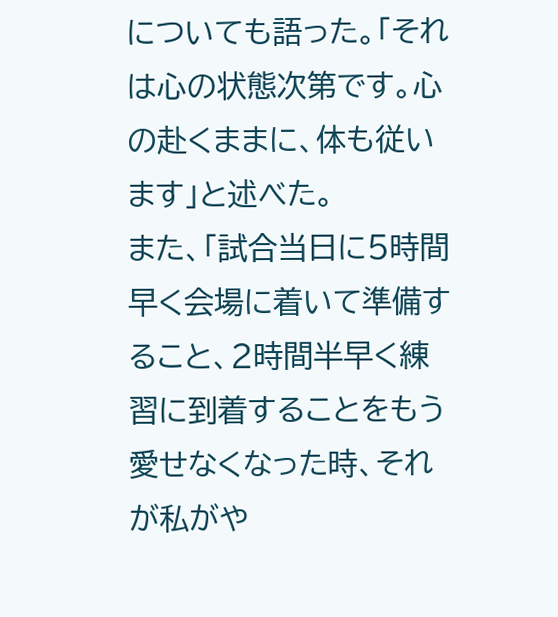についても語った。「それは心の状態次第です。心の赴くままに、体も従います」と述べた。
また、「試合当日に5時間早く会場に着いて準備すること、2時間半早く練習に到着することをもう愛せなくなった時、それが私がや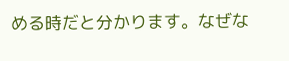める時だと分かります。なぜな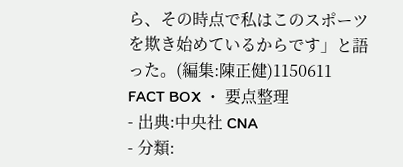ら、その時点で私はこのスポーツを欺き始めているからです」と語った。(編集:陳正健)1150611
FACT BOX ・ 要点整理
- 出典:中央社 CNA
- 分類: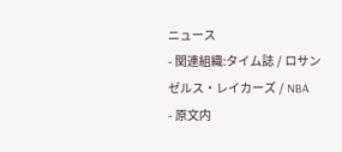ニュース
- 関連組織:タイム誌 / ロサンゼルス・レイカーズ / NBA
- 原文内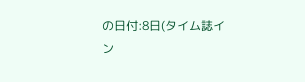の日付:8日(タイム誌イン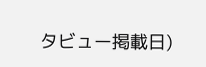タビュー掲載日)